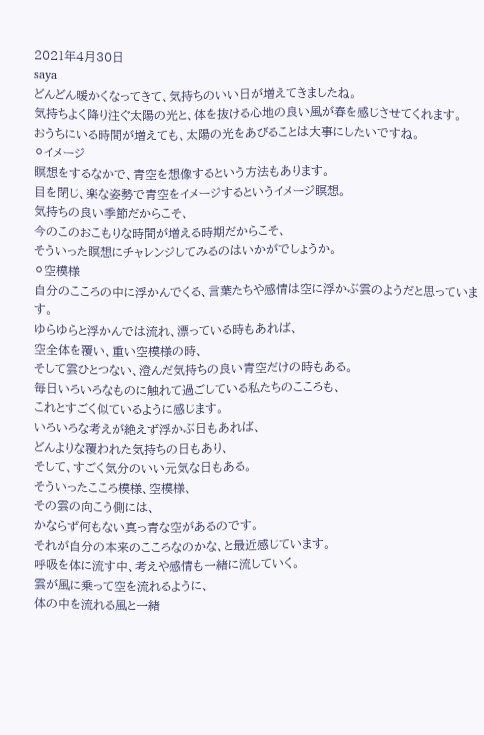2021年4月30日
saya
どんどん暖かくなってきて、気持ちのいい日が増えてきましたね。
気持ちよく降り注ぐ太陽の光と、体を抜ける心地の良い風が春を感じさせてくれます。
おうちにいる時間が増えても、太陽の光をあびることは大事にしたいですね。
⚪イメージ
瞑想をするなかで、青空を想像するという方法もあります。
目を閉じ、楽な姿勢で青空をイメージするというイメージ瞑想。
気持ちの良い季節だからこそ、
今のこのおこもりな時間が増える時期だからこそ、
そういった瞑想にチャレンジしてみるのはいかがでしょうか。
⚪空模様
自分のこころの中に浮かんでくる、言葉たちや感情は空に浮かぶ雲のようだと思っています。
ゆらゆらと浮かんでは流れ、漂っている時もあれば、
空全体を覆い、重い空模様の時、
そして雲ひとつない、澄んだ気持ちの良い青空だけの時もある。
毎日いろいろなものに触れて過ごしている私たちのこころも、
これとすごく似ているように感じます。
いろいろな考えが絶えず浮かぶ日もあれば、
どんよりな覆われた気持ちの日もあり、
そして、すごく気分のいい元気な日もある。
そういったこころ模様、空模様、
その雲の向こう側には、
かならず何もない真っ青な空があるのです。
それが自分の本来のこころなのかな、と最近感じています。
呼吸を体に流す中、考えや感情も一緒に流していく。
雲が風に乗って空を流れるように、
体の中を流れる風と一緒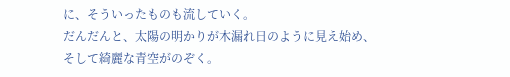に、そういったものも流していく。
だんだんと、太陽の明かりが木漏れ日のように見え始め、
そして綺麗な青空がのぞく。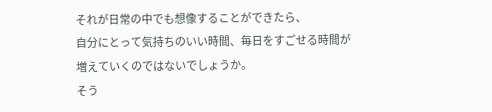それが日常の中でも想像することができたら、
自分にとって気持ちのいい時間、毎日をすごせる時間が増えていくのではないでしょうか。
そう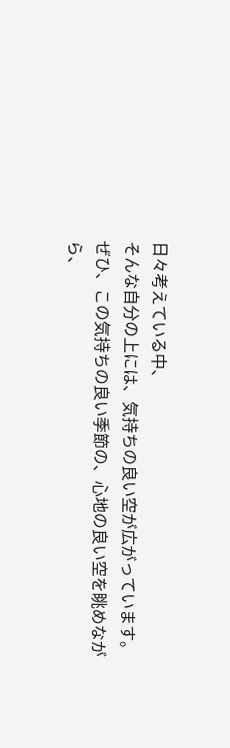日々考えている中、
そんな自分の上には、気持ちの良い空が広がっています。
ぜひ、この気持ちの良い季節の、心地の良い空を眺めながら、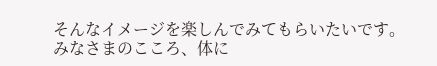そんなイメージを楽しんでみてもらいたいです。
みなさまのこころ、体に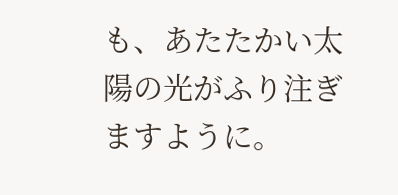も、あたたかい太陽の光がふり注ぎますように。